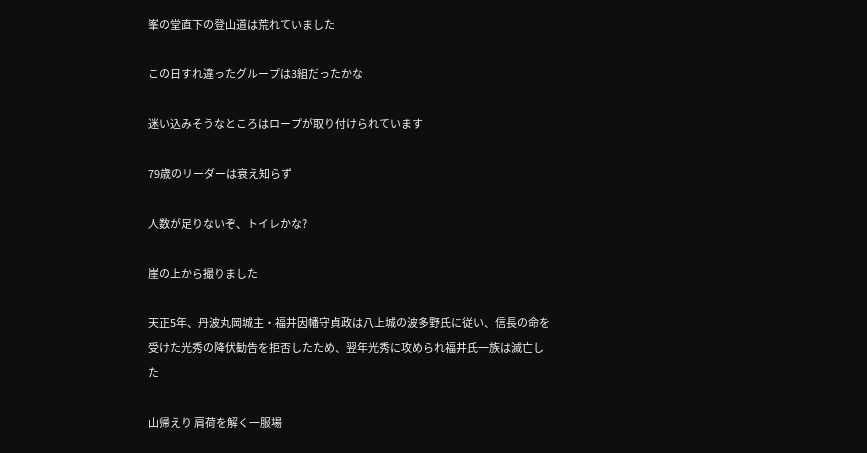峯の堂直下の登山道は荒れていました

この日すれ違ったグループは3組だったかな

迷い込みそうなところはロープが取り付けられています

79歳のリーダーは衰え知らず

人数が足りないぞ、トイレかな?

崖の上から撮りました

天正5年、丹波丸岡城主・福井因幡守貞政は八上城の波多野氏に従い、信長の命を受けた光秀の降伏勧告を拒否したため、翌年光秀に攻められ福井氏一族は滅亡した

山帰えり 肩荷を解く一服場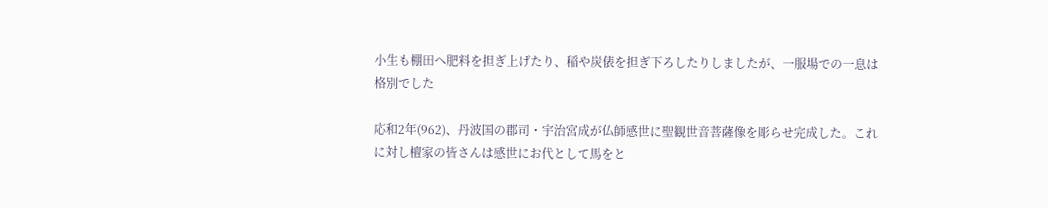小生も棚田へ肥料を担ぎ上げたり、稲や炭俵を担ぎ下ろしたりしましたが、一服場での一息は格別でした

応和2年(962)、丹波国の郡司・宇治宮成が仏師感世に聖観世音菩薩像を彫らせ完成した。これに対し檀家の皆さんは感世にお代として馬をと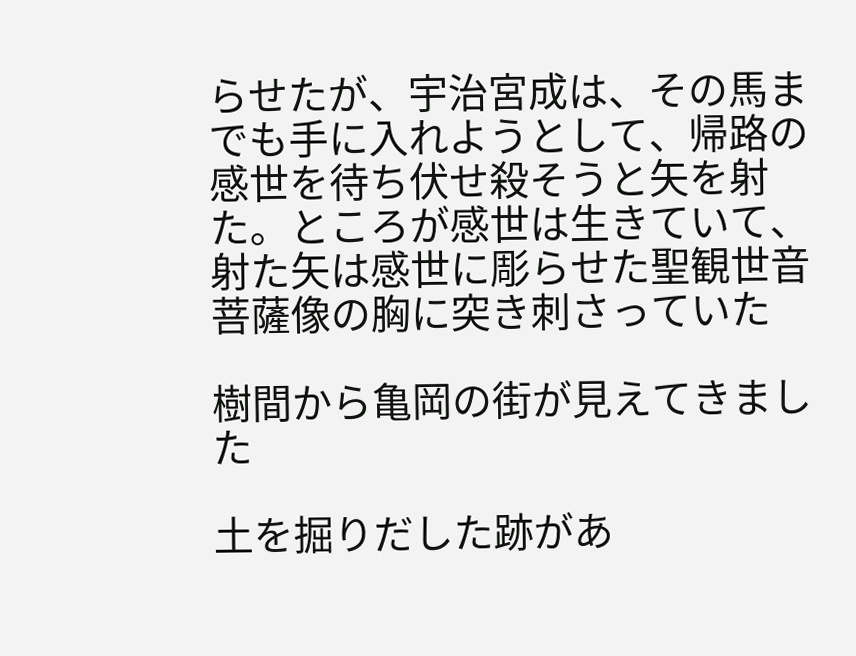らせたが、宇治宮成は、その馬までも手に入れようとして、帰路の感世を待ち伏せ殺そうと矢を射た。ところが感世は生きていて、射た矢は感世に彫らせた聖観世音菩薩像の胸に突き刺さっていた

樹間から亀岡の街が見えてきました

土を掘りだした跡があ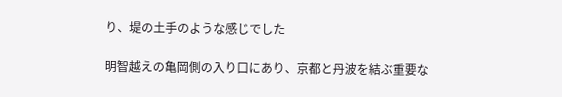り、堤の土手のような感じでした

明智越えの亀岡側の入り口にあり、京都と丹波を結ぶ重要な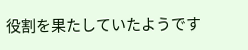役割を果たしていたようです